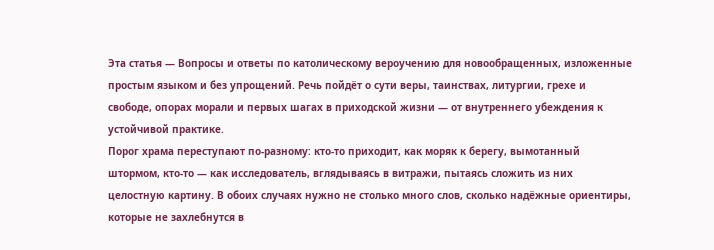Эта статья — Вопросы и ответы по католическому вероучению для новообращенных, изложенные простым языком и без упрощений. Речь пойдёт о сути веры, таинствах, литургии, грехе и свободе, опорах морали и первых шагах в приходской жизни — от внутреннего убеждения к устойчивой практике.
Порог храма переступают по-разному: кто-то приходит, как моряк к берегу, вымотанный штормом, кто-то — как исследователь, вглядываясь в витражи, пытаясь сложить из них целостную картину. В обоих случаях нужно не столько много слов, сколько надёжные ориентиры, которые не захлебнутся в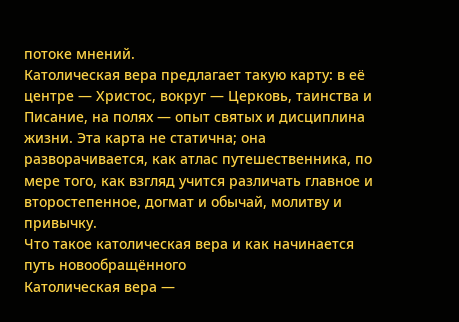потоке мнений.
Католическая вера предлагает такую карту: в её центре — Христос, вокруг — Церковь, таинства и Писание, на полях — опыт святых и дисциплина жизни. Эта карта не статична; она разворачивается, как атлас путешественника, по мере того, как взгляд учится различать главное и второстепенное, догмат и обычай, молитву и привычку.
Что такое католическая вера и как начинается путь новообращённого
Католическая вера —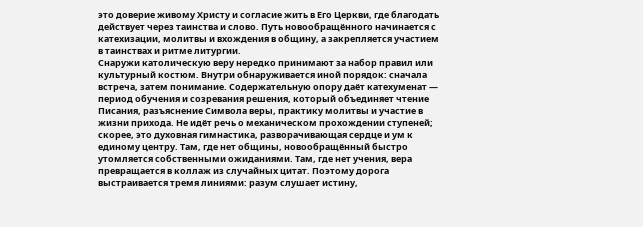это доверие живому Христу и согласие жить в Его Церкви, где благодать действует через таинства и слово. Путь новообращённого начинается с катехизации, молитвы и вхождения в общину, а закрепляется участием в таинствах и ритме литургии.
Снаружи католическую веру нередко принимают за набор правил или культурный костюм. Внутри обнаруживается иной порядок: сначала встреча, затем понимание. Содержательную опору даёт катехуменат — период обучения и созревания решения, который объединяет чтение Писания, разъяснение Символа веры, практику молитвы и участие в жизни прихода. Не идёт речь о механическом прохождении ступеней; скорее, это духовная гимнастика, разворачивающая сердце и ум к единому центру. Там, где нет общины, новообращённый быстро утомляется собственными ожиданиями. Там, где нет учения, вера превращается в коллаж из случайных цитат. Поэтому дорога выстраивается тремя линиями: разум слушает истину,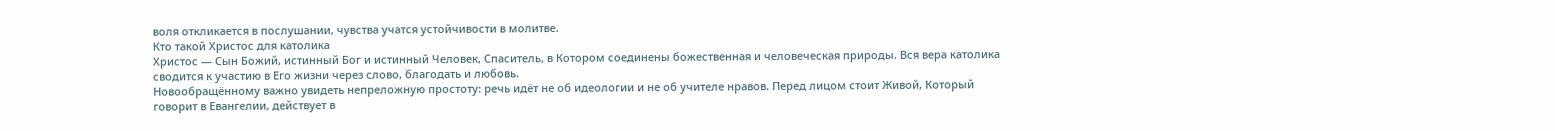воля откликается в послушании, чувства учатся устойчивости в молитве.
Кто такой Христос для католика
Христос — Сын Божий, истинный Бог и истинный Человек, Спаситель, в Котором соединены божественная и человеческая природы. Вся вера католика сводится к участию в Его жизни через слово, благодать и любовь.
Новообращённому важно увидеть непреложную простоту: речь идёт не об идеологии и не об учителе нравов. Перед лицом стоит Живой, Который говорит в Евангелии, действует в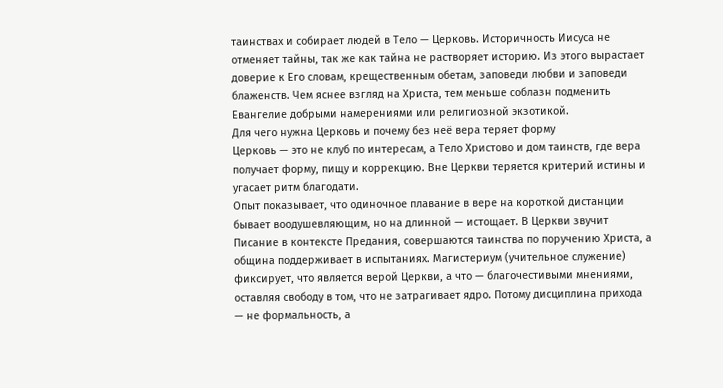таинствах и собирает людей в Тело — Церковь. Историчность Иисуса не отменяет тайны, так же как тайна не растворяет историю. Из этого вырастает доверие к Его словам, крещественным обетам, заповеди любви и заповеди блаженств. Чем яснее взгляд на Христа, тем меньше соблазн подменить Евангелие добрыми намерениями или религиозной экзотикой.
Для чего нужна Церковь и почему без неё вера теряет форму
Церковь — это не клуб по интересам, а Тело Христово и дом таинств, где вера получает форму, пищу и коррекцию. Вне Церкви теряется критерий истины и угасает ритм благодати.
Опыт показывает, что одиночное плавание в вере на короткой дистанции бывает воодушевляющим, но на длинной — истощает. В Церкви звучит Писание в контексте Предания, совершаются таинства по поручению Христа, а община поддерживает в испытаниях. Магистериум (учительное служение) фиксирует, что является верой Церкви, а что — благочестивыми мнениями, оставляя свободу в том, что не затрагивает ядро. Потому дисциплина прихода — не формальность, а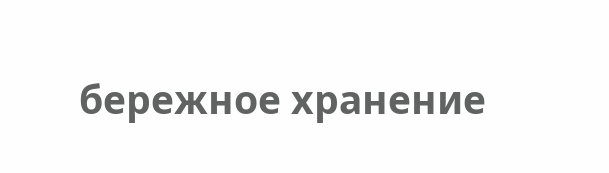бережное хранение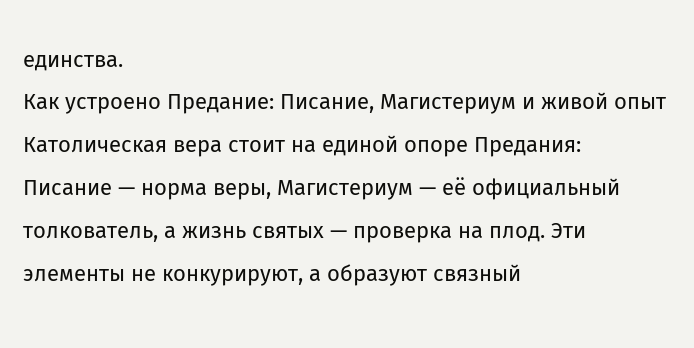единства.
Как устроено Предание: Писание, Магистериум и живой опыт
Католическая вера стоит на единой опоре Предания: Писание — норма веры, Магистериум — её официальный толкователь, а жизнь святых — проверка на плод. Эти элементы не конкурируют, а образуют связный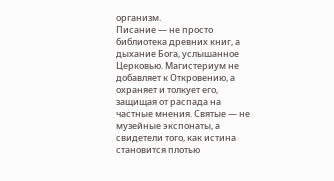организм.
Писание — не просто библиотека древних книг, а дыхание Бога, услышанное Церковью. Магистериум не добавляет к Откровению, а охраняет и толкует его, защищая от распада на частные мнения. Святые — не музейные экспонаты, а свидетели того, как истина становится плотью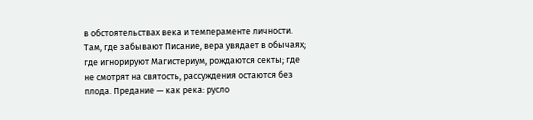в обстоятельствах века и темпераменте личности. Там, где забывают Писание, вера увядает в обычаях; где игнорируют Магистериум, рождаются секты; где не смотрят на святость, рассуждения остаются без плода. Предание — как река: русло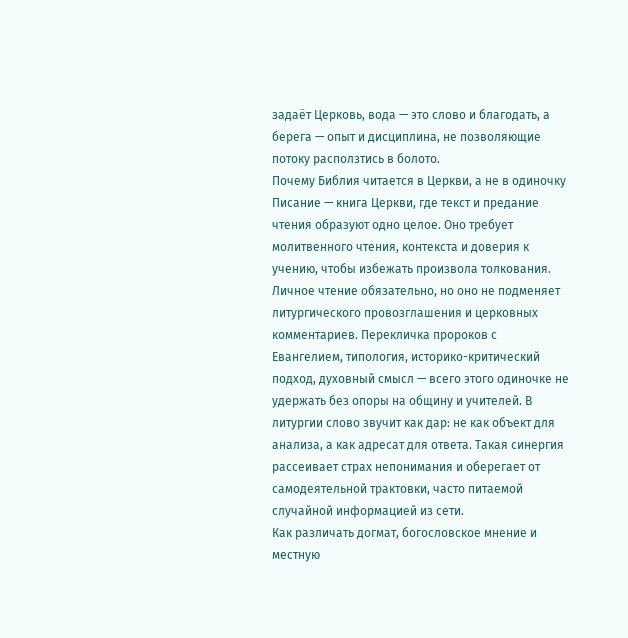задаёт Церковь, вода — это слово и благодать, а берега — опыт и дисциплина, не позволяющие потоку расползтись в болото.
Почему Библия читается в Церкви, а не в одиночку
Писание — книга Церкви, где текст и предание чтения образуют одно целое. Оно требует молитвенного чтения, контекста и доверия к учению, чтобы избежать произвола толкования.
Личное чтение обязательно, но оно не подменяет литургического провозглашения и церковных комментариев. Перекличка пророков с Евангелием, типология, историко-критический подход, духовный смысл — всего этого одиночке не удержать без опоры на общину и учителей. В литургии слово звучит как дар: не как объект для анализа, а как адресат для ответа. Такая синергия рассеивает страх непонимания и оберегает от самодеятельной трактовки, часто питаемой случайной информацией из сети.
Как различать догмат, богословское мнение и местную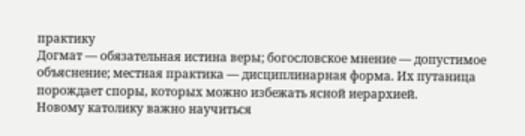практику
Догмат — обязательная истина веры; богословское мнение — допустимое объяснение; местная практика — дисциплинарная форма. Их путаница порождает споры, которых можно избежать ясной иерархией.
Новому католику важно научиться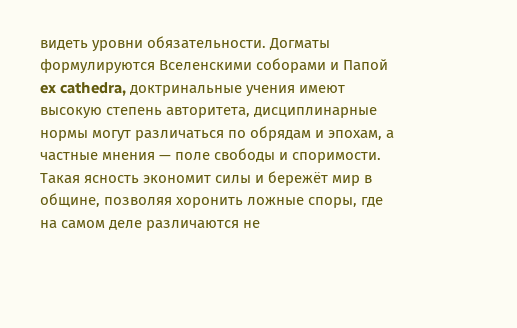видеть уровни обязательности. Догматы формулируются Вселенскими соборами и Папой ex cathedra, доктринальные учения имеют высокую степень авторитета, дисциплинарные нормы могут различаться по обрядам и эпохам, а частные мнения — поле свободы и споримости. Такая ясность экономит силы и бережёт мир в общине, позволяя хоронить ложные споры, где на самом деле различаются не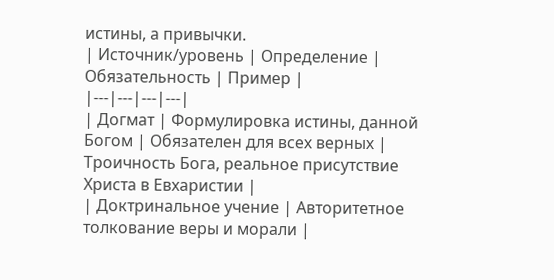истины, а привычки.
| Источник/уровень | Определение | Обязательность | Пример |
|---|---|---|---|
| Догмат | Формулировка истины, данной Богом | Обязателен для всех верных | Троичность Бога, реальное присутствие Христа в Евхаристии |
| Доктринальное учение | Авторитетное толкование веры и морали |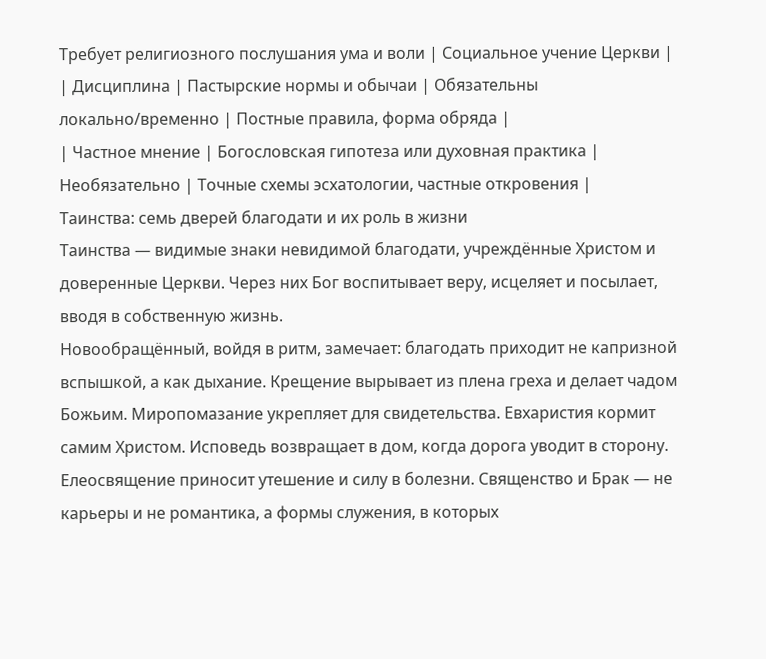Требует религиозного послушания ума и воли | Социальное учение Церкви |
| Дисциплина | Пастырские нормы и обычаи | Обязательны локально/временно | Постные правила, форма обряда |
| Частное мнение | Богословская гипотеза или духовная практика | Необязательно | Точные схемы эсхатологии, частные откровения |
Таинства: семь дверей благодати и их роль в жизни
Таинства — видимые знаки невидимой благодати, учреждённые Христом и доверенные Церкви. Через них Бог воспитывает веру, исцеляет и посылает, вводя в собственную жизнь.
Новообращённый, войдя в ритм, замечает: благодать приходит не капризной вспышкой, а как дыхание. Крещение вырывает из плена греха и делает чадом Божьим. Миропомазание укрепляет для свидетельства. Евхаристия кормит самим Христом. Исповедь возвращает в дом, когда дорога уводит в сторону. Елеосвящение приносит утешение и силу в болезни. Священство и Брак — не карьеры и не романтика, а формы служения, в которых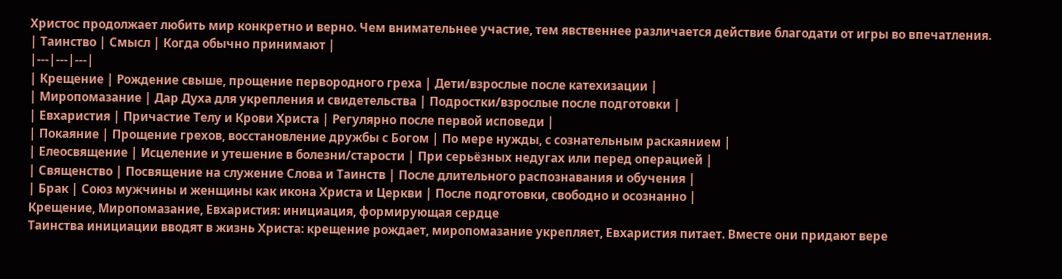Христос продолжает любить мир конкретно и верно. Чем внимательнее участие, тем явственнее различается действие благодати от игры во впечатления.
| Таинство | Смысл | Когда обычно принимают |
|---|---|---|
| Крещение | Рождение свыше, прощение первородного греха | Дети/взрослые после катехизации |
| Миропомазание | Дар Духа для укрепления и свидетельства | Подростки/взрослые после подготовки |
| Евхаристия | Причастие Телу и Крови Христа | Регулярно после первой исповеди |
| Покаяние | Прощение грехов, восстановление дружбы с Богом | По мере нужды, с сознательным раскаянием |
| Елеосвящение | Исцеление и утешение в болезни/старости | При серьёзных недугах или перед операцией |
| Священство | Посвящение на служение Слова и Таинств | После длительного распознавания и обучения |
| Брак | Союз мужчины и женщины как икона Христа и Церкви | После подготовки, свободно и осознанно |
Крещение, Миропомазание, Евхаристия: инициация, формирующая сердце
Таинства инициации вводят в жизнь Христа: крещение рождает, миропомазание укрепляет, Евхаристия питает. Вместе они придают вере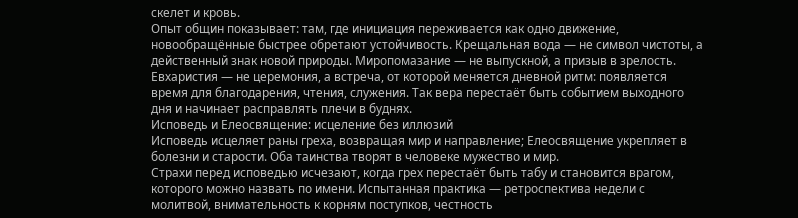скелет и кровь.
Опыт общин показывает: там, где инициация переживается как одно движение, новообращённые быстрее обретают устойчивость. Крещальная вода — не символ чистоты, а действенный знак новой природы. Миропомазание — не выпускной, а призыв в зрелость. Евхаристия — не церемония, а встреча, от которой меняется дневной ритм: появляется время для благодарения, чтения, служения. Так вера перестаёт быть событием выходного дня и начинает расправлять плечи в буднях.
Исповедь и Елеосвящение: исцеление без иллюзий
Исповедь исцеляет раны греха, возвращая мир и направление; Елеосвящение укрепляет в болезни и старости. Оба таинства творят в человеке мужество и мир.
Страхи перед исповедью исчезают, когда грех перестаёт быть табу и становится врагом, которого можно назвать по имени. Испытанная практика — ретроспектива недели с молитвой, внимательность к корням поступков, честность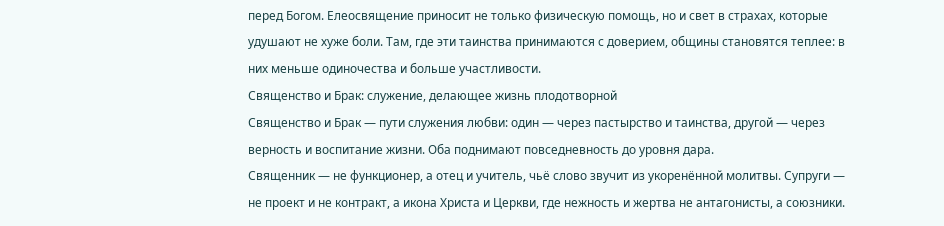перед Богом. Елеосвящение приносит не только физическую помощь, но и свет в страхах, которые удушают не хуже боли. Там, где эти таинства принимаются с доверием, общины становятся теплее: в них меньше одиночества и больше участливости.
Священство и Брак: служение, делающее жизнь плодотворной
Священство и Брак — пути служения любви: один — через пастырство и таинства, другой — через верность и воспитание жизни. Оба поднимают повседневность до уровня дара.
Священник — не функционер, а отец и учитель, чьё слово звучит из укоренённой молитвы. Супруги — не проект и не контракт, а икона Христа и Церкви, где нежность и жертва не антагонисты, а союзники.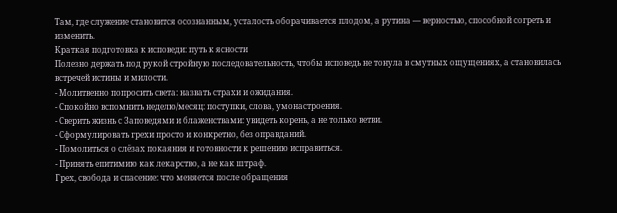Там, где служение становится осознанным, усталость оборачивается плодом, а рутина — верностью, способной согреть и изменить.
Краткая подготовка к исповеди: путь к ясности
Полезно держать под рукой стройную последовательность, чтобы исповедь не тонула в смутных ощущениях, а становилась встречей истины и милости.
- Молитвенно попросить света: назвать страхи и ожидания.
- Спокойно вспомнить неделю/месяц: поступки, слова, умонастроения.
- Сверить жизнь с Заповедями и блаженствами: увидеть корень, а не только ветви.
- Сформулировать грехи просто и конкретно, без оправданий.
- Помолиться о слёзах покаяния и готовности к решению исправиться.
- Принять епитимию как лекарство, а не как штраф.
Грех, свобода и спасение: что меняется после обращения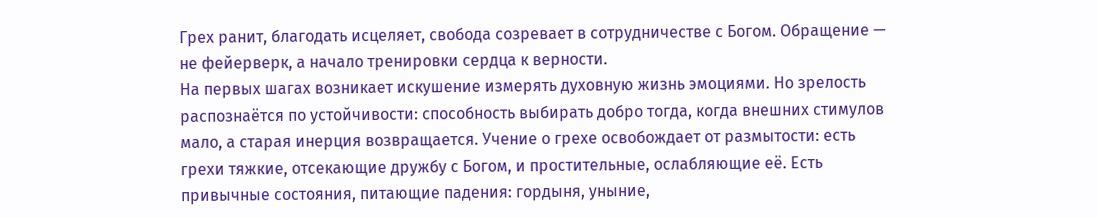Грех ранит, благодать исцеляет, свобода созревает в сотрудничестве с Богом. Обращение — не фейерверк, а начало тренировки сердца к верности.
На первых шагах возникает искушение измерять духовную жизнь эмоциями. Но зрелость распознаётся по устойчивости: способность выбирать добро тогда, когда внешних стимулов мало, а старая инерция возвращается. Учение о грехе освобождает от размытости: есть грехи тяжкие, отсекающие дружбу с Богом, и простительные, ослабляющие её. Есть привычные состояния, питающие падения: гордыня, уныние,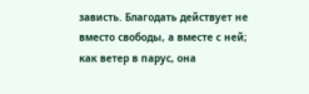зависть. Благодать действует не вместо свободы, а вместе с ней; как ветер в парус, она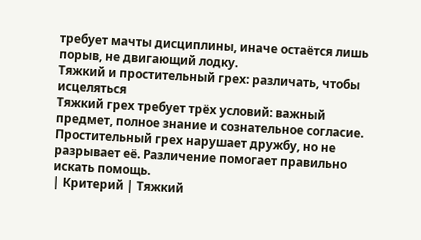требует мачты дисциплины, иначе остаётся лишь порыв, не двигающий лодку.
Тяжкий и простительный грех: различать, чтобы исцеляться
Тяжкий грех требует трёх условий: важный предмет, полное знание и сознательное согласие. Простительный грех нарушает дружбу, но не разрывает её. Различение помогает правильно искать помощь.
| Критерий | Тяжкий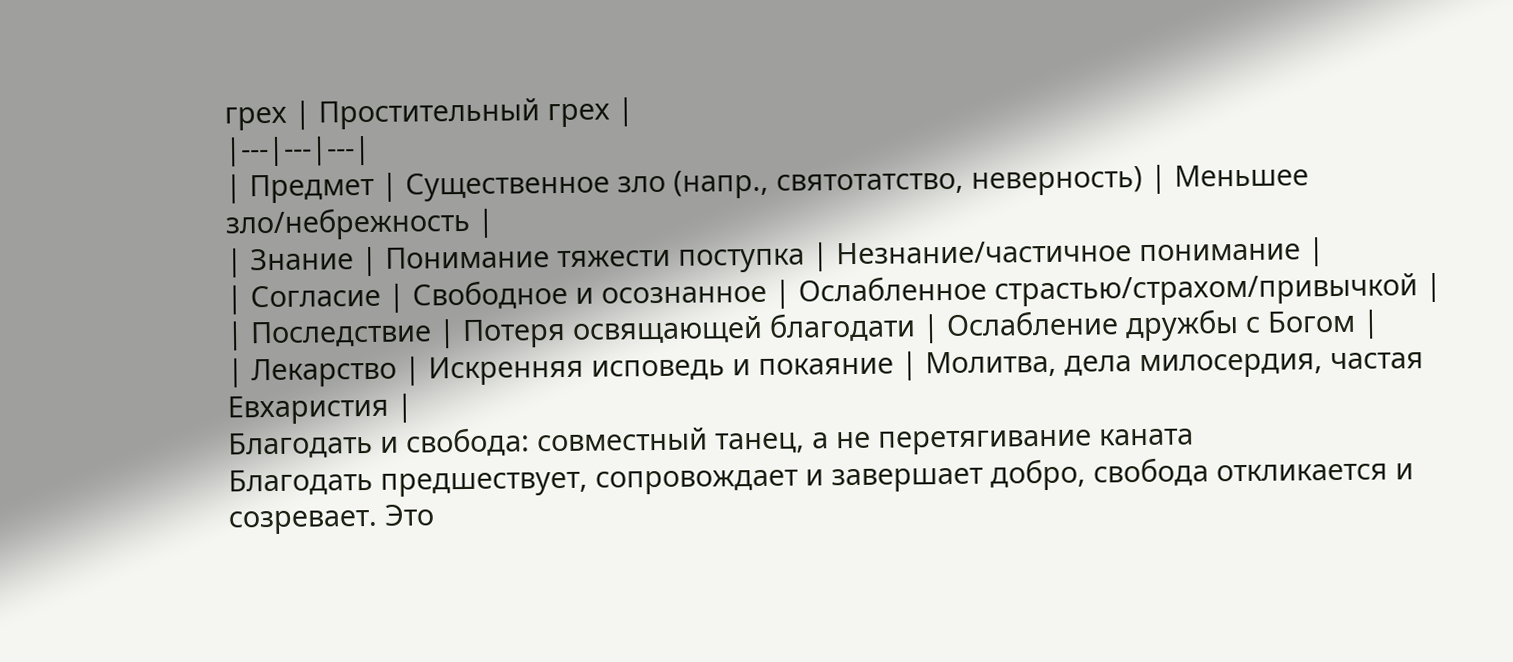грех | Простительный грех |
|---|---|---|
| Предмет | Существенное зло (напр., святотатство, неверность) | Меньшее зло/небрежность |
| Знание | Понимание тяжести поступка | Незнание/частичное понимание |
| Согласие | Свободное и осознанное | Ослабленное страстью/страхом/привычкой |
| Последствие | Потеря освящающей благодати | Ослабление дружбы с Богом |
| Лекарство | Искренняя исповедь и покаяние | Молитва, дела милосердия, частая Евхаристия |
Благодать и свобода: совместный танец, а не перетягивание каната
Благодать предшествует, сопровождает и завершает добро, свобода откликается и созревает. Это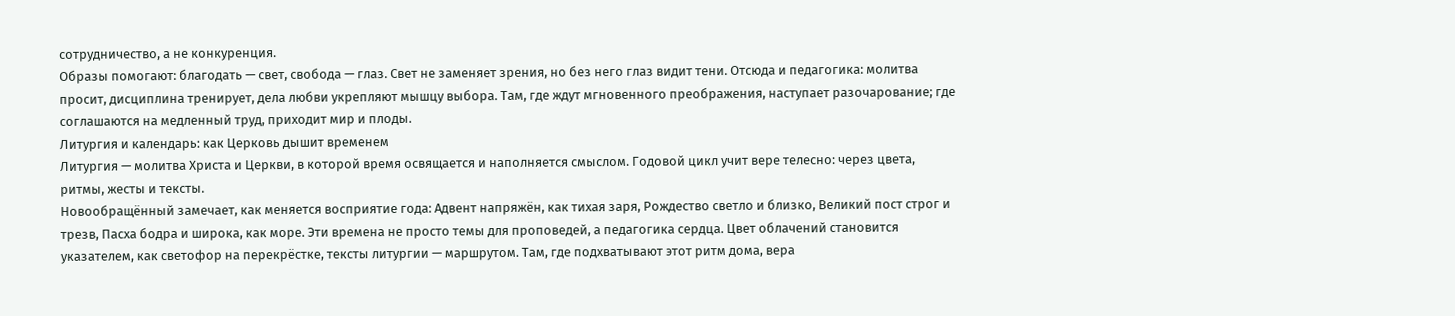сотрудничество, а не конкуренция.
Образы помогают: благодать — свет, свобода — глаз. Свет не заменяет зрения, но без него глаз видит тени. Отсюда и педагогика: молитва просит, дисциплина тренирует, дела любви укрепляют мышцу выбора. Там, где ждут мгновенного преображения, наступает разочарование; где соглашаются на медленный труд, приходит мир и плоды.
Литургия и календарь: как Церковь дышит временем
Литургия — молитва Христа и Церкви, в которой время освящается и наполняется смыслом. Годовой цикл учит вере телесно: через цвета, ритмы, жесты и тексты.
Новообращённый замечает, как меняется восприятие года: Адвент напряжён, как тихая заря, Рождество светло и близко, Великий пост строг и трезв, Пасха бодра и широка, как море. Эти времена не просто темы для проповедей, а педагогика сердца. Цвет облачений становится указателем, как светофор на перекрёстке, тексты литургии — маршрутом. Там, где подхватывают этот ритм дома, вера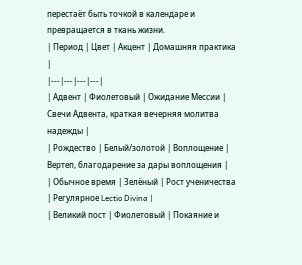перестаёт быть точкой в календаре и превращается в ткань жизни.
| Период | Цвет | Акцент | Домашняя практика |
|---|---|---|---|
| Адвент | Фиолетовый | Ожидание Мессии | Свечи Адвента, краткая вечерняя молитва надежды |
| Рождество | Белый/золотой | Воплощение | Вертеп, благодарение за дары воплощения |
| Обычное время | Зелёный | Рост ученичества | Регулярное Lectio Divina |
| Великий пост | Фиолетовый | Покаяние и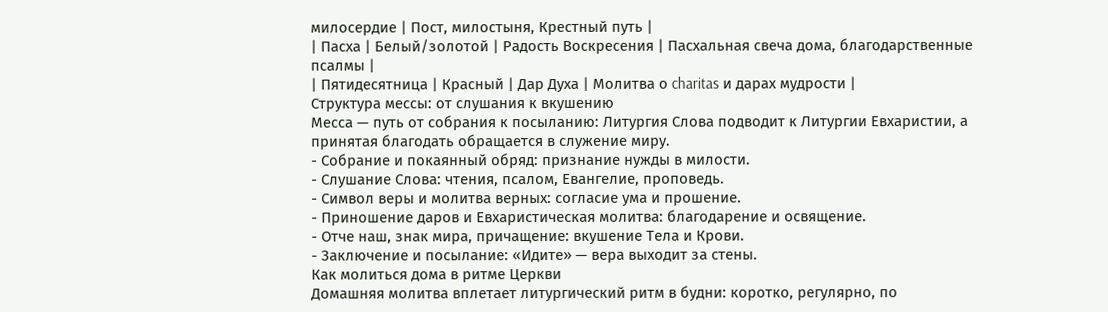милосердие | Пост, милостыня, Крестный путь |
| Пасха | Белый/золотой | Радость Воскресения | Пасхальная свеча дома, благодарственные псалмы |
| Пятидесятница | Красный | Дар Духа | Молитва о charitas и дарах мудрости |
Структура мессы: от слушания к вкушению
Месса — путь от собрания к посыланию: Литургия Слова подводит к Литургии Евхаристии, а принятая благодать обращается в служение миру.
- Собрание и покаянный обряд: признание нужды в милости.
- Слушание Слова: чтения, псалом, Евангелие, проповедь.
- Символ веры и молитва верных: согласие ума и прошение.
- Приношение даров и Евхаристическая молитва: благодарение и освящение.
- Отче наш, знак мира, причащение: вкушение Тела и Крови.
- Заключение и посылание: «Идите» — вера выходит за стены.
Как молиться дома в ритме Церкви
Домашняя молитва вплетает литургический ритм в будни: коротко, регулярно, по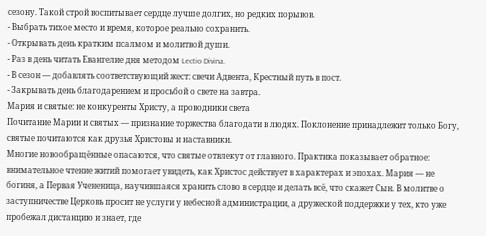сезону. Такой строй воспитывает сердце лучше долгих, но редких порывов.
- Выбрать тихое место и время, которое реально сохранить.
- Открывать день кратким псалмом и молитвой души.
- Раз в день читать Евангелие дня методом Lectio Divina.
- В сезон — добавлять соответствующий жест: свечи Адвента, Крестный путь в пост.
- Закрывать день благодарением и просьбой о свете на завтра.
Мария и святые: не конкуренты Христу, а проводники света
Почитание Марии и святых — признание торжества благодати в людях. Поклонение принадлежит только Богу, святые почитаются как друзья Христовы и наставники.
Многие новообращённые опасаются, что святые отвлекут от главного. Практика показывает обратное: внимательное чтение житий помогает увидеть, как Христос действует в характерах и эпохах. Мария — не богиня, а Первая Учененица, научившаяся хранить слово в сердце и делать всё, что скажет Сын. В молитве о заступничестве Церковь просит не услуги у небесной администрации, а дружеской поддержки у тех, кто уже пробежал дистанцию и знает, где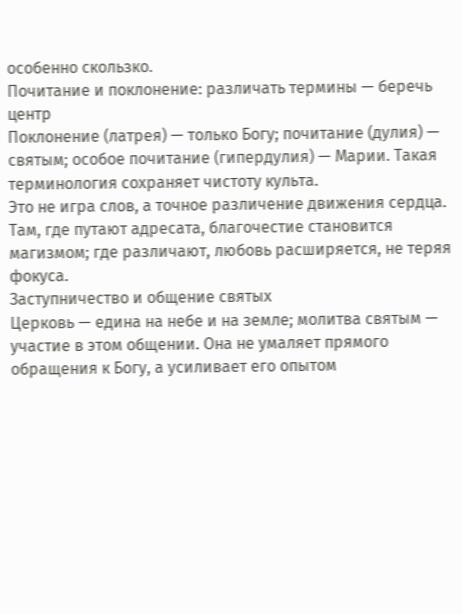особенно скользко.
Почитание и поклонение: различать термины — беречь центр
Поклонение (латрея) — только Богу; почитание (дулия) — святым; особое почитание (гипердулия) — Марии. Такая терминология сохраняет чистоту культа.
Это не игра слов, а точное различение движения сердца. Там, где путают адресата, благочестие становится магизмом; где различают, любовь расширяется, не теряя фокуса.
Заступничество и общение святых
Церковь — едина на небе и на земле; молитва святым — участие в этом общении. Она не умаляет прямого обращения к Богу, а усиливает его опытом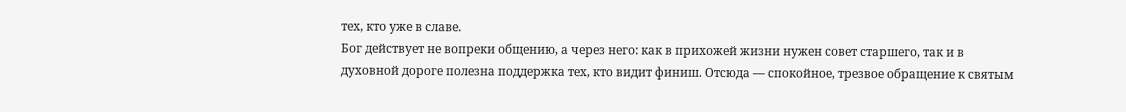тех, кто уже в славе.
Бог действует не вопреки общению, а через него: как в прихожей жизни нужен совет старшего, так и в духовной дороге полезна поддержка тех, кто видит финиш. Отсюда — спокойное, трезвое обращение к святым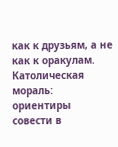как к друзьям, а не как к оракулам.
Католическая мораль: ориентиры совести в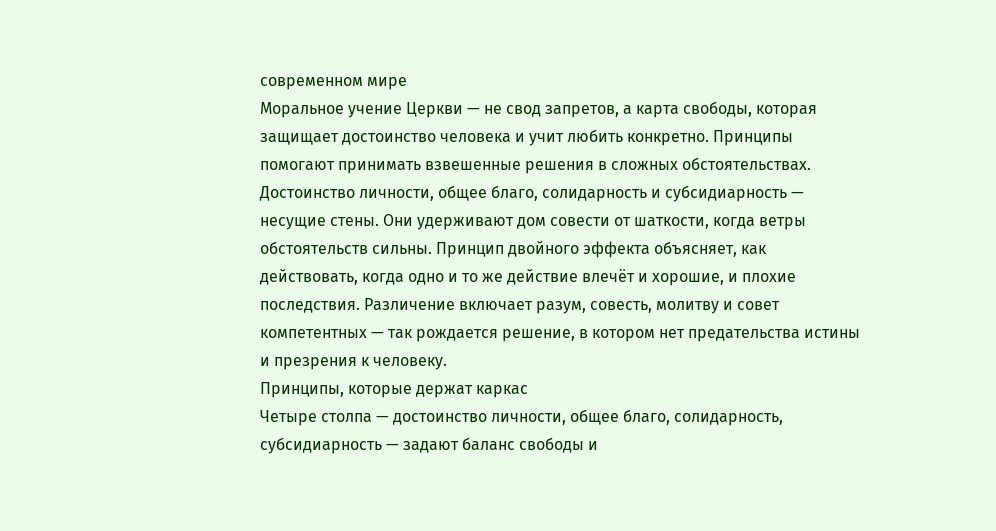современном мире
Моральное учение Церкви — не свод запретов, а карта свободы, которая защищает достоинство человека и учит любить конкретно. Принципы помогают принимать взвешенные решения в сложных обстоятельствах.
Достоинство личности, общее благо, солидарность и субсидиарность — несущие стены. Они удерживают дом совести от шаткости, когда ветры обстоятельств сильны. Принцип двойного эффекта объясняет, как действовать, когда одно и то же действие влечёт и хорошие, и плохие последствия. Различение включает разум, совесть, молитву и совет компетентных — так рождается решение, в котором нет предательства истины и презрения к человеку.
Принципы, которые держат каркас
Четыре столпа — достоинство личности, общее благо, солидарность, субсидиарность — задают баланс свободы и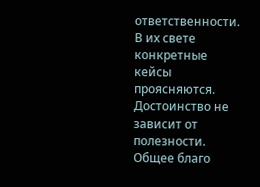ответственности. В их свете конкретные кейсы проясняются.
Достоинство не зависит от полезности. Общее благо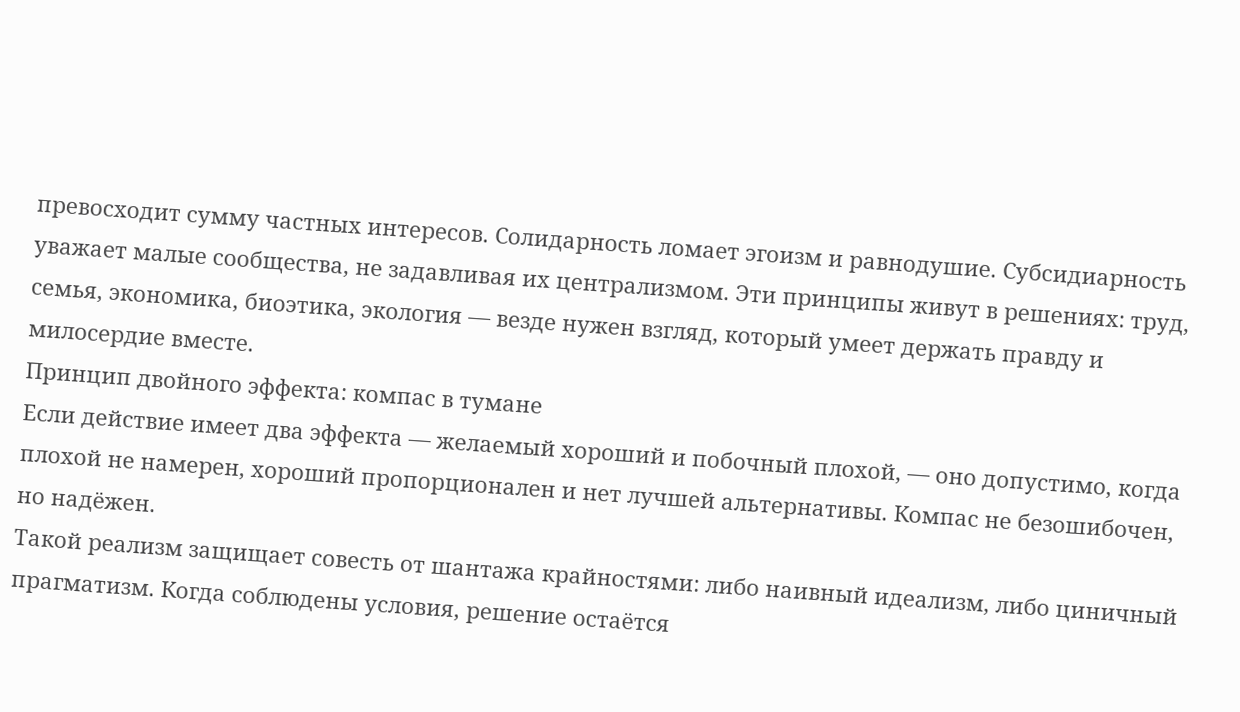превосходит сумму частных интересов. Солидарность ломает эгоизм и равнодушие. Субсидиарность уважает малые сообщества, не задавливая их централизмом. Эти принципы живут в решениях: труд, семья, экономика, биоэтика, экология — везде нужен взгляд, который умеет держать правду и милосердие вместе.
Принцип двойного эффекта: компас в тумане
Если действие имеет два эффекта — желаемый хороший и побочный плохой, — оно допустимо, когда плохой не намерен, хороший пропорционален и нет лучшей альтернативы. Компас не безошибочен, но надёжен.
Такой реализм защищает совесть от шантажа крайностями: либо наивный идеализм, либо циничный прагматизм. Когда соблюдены условия, решение остаётся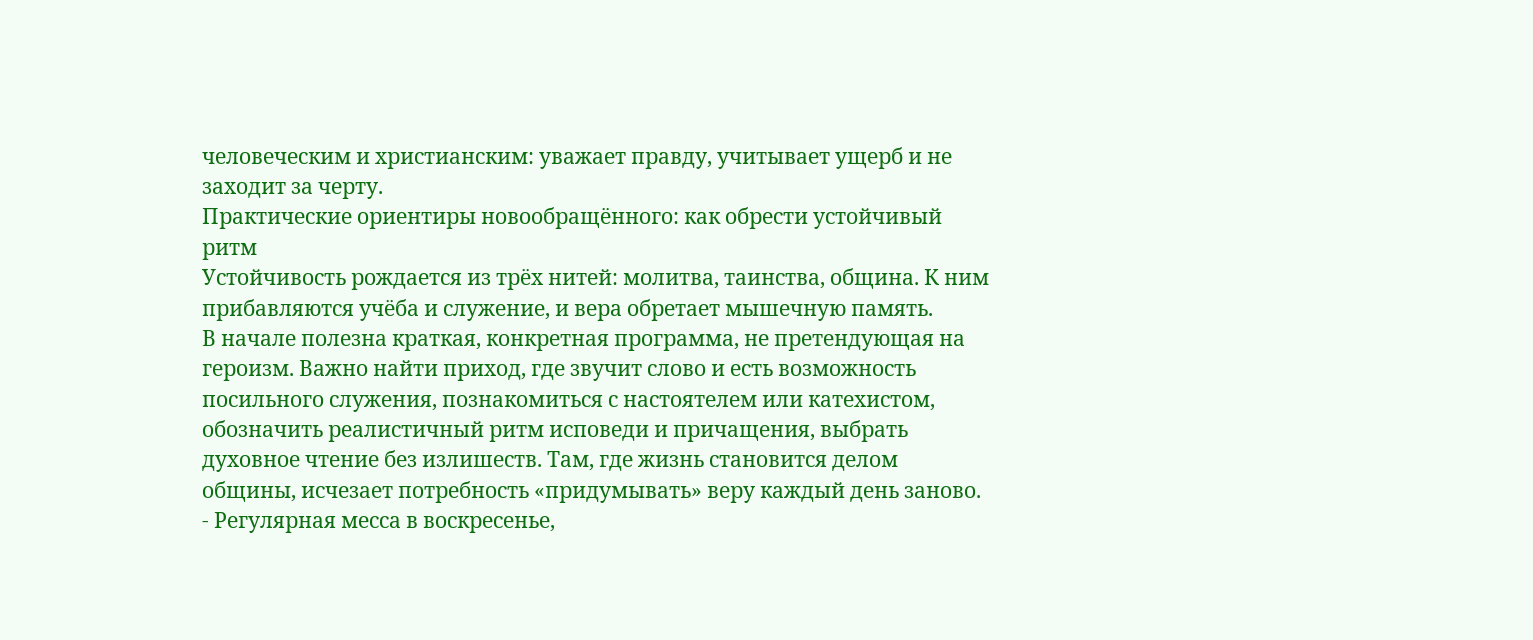человеческим и христианским: уважает правду, учитывает ущерб и не заходит за черту.
Практические ориентиры новообращённого: как обрести устойчивый ритм
Устойчивость рождается из трёх нитей: молитва, таинства, община. К ним прибавляются учёба и служение, и вера обретает мышечную память.
В начале полезна краткая, конкретная программа, не претендующая на героизм. Важно найти приход, где звучит слово и есть возможность посильного служения, познакомиться с настоятелем или катехистом, обозначить реалистичный ритм исповеди и причащения, выбрать духовное чтение без излишеств. Там, где жизнь становится делом общины, исчезает потребность «придумывать» веру каждый день заново.
- Регулярная месса в воскресенье,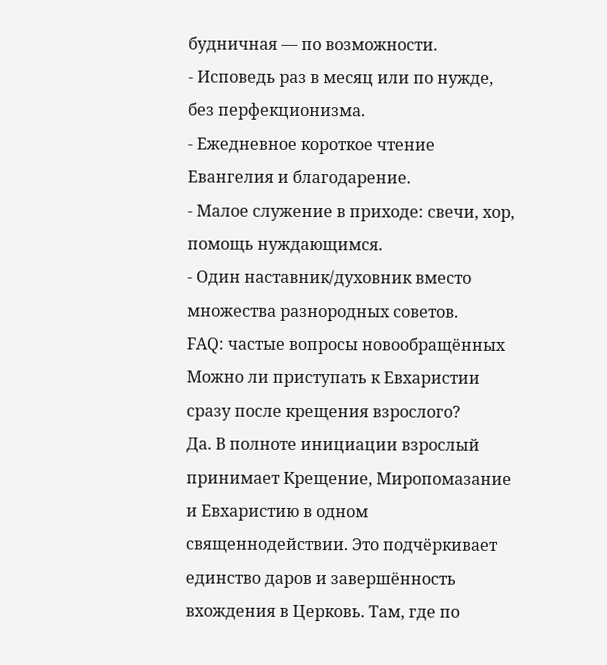будничная — по возможности.
- Исповедь раз в месяц или по нужде, без перфекционизма.
- Ежедневное короткое чтение Евангелия и благодарение.
- Малое служение в приходе: свечи, хор, помощь нуждающимся.
- Один наставник/духовник вместо множества разнородных советов.
FAQ: частые вопросы новообращённых
Можно ли приступать к Евхаристии сразу после крещения взрослого?
Да. В полноте инициации взрослый принимает Крещение, Миропомазание и Евхаристию в одном священнодействии. Это подчёркивает единство даров и завершённость вхождения в Церковь. Там, где по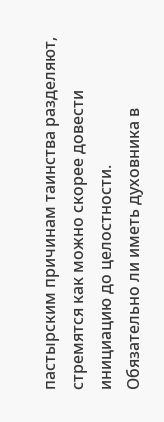пастырским причинам таинства разделяют, стремятся как можно скорее довести инициацию до целостности.
Обязательно ли иметь духовника в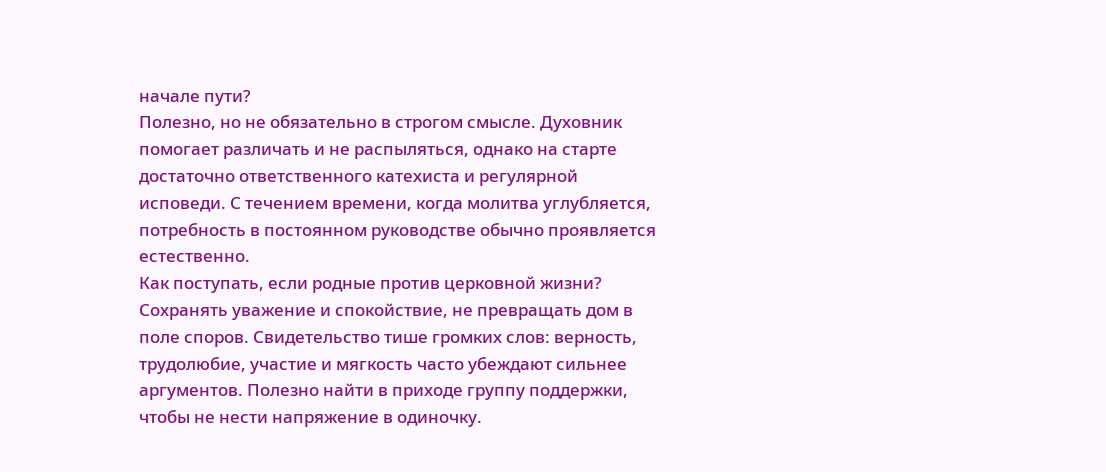начале пути?
Полезно, но не обязательно в строгом смысле. Духовник помогает различать и не распыляться, однако на старте достаточно ответственного катехиста и регулярной исповеди. С течением времени, когда молитва углубляется, потребность в постоянном руководстве обычно проявляется естественно.
Как поступать, если родные против церковной жизни?
Сохранять уважение и спокойствие, не превращать дом в поле споров. Свидетельство тише громких слов: верность, трудолюбие, участие и мягкость часто убеждают сильнее аргументов. Полезно найти в приходе группу поддержки, чтобы не нести напряжение в одиночку.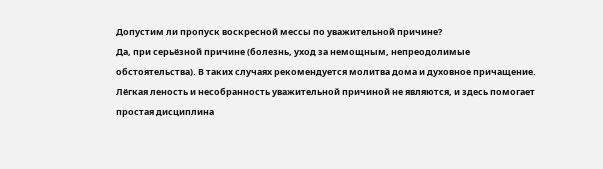Допустим ли пропуск воскресной мессы по уважительной причине?
Да, при серьёзной причине (болезнь, уход за немощным, непреодолимые обстоятельства). В таких случаях рекомендуется молитва дома и духовное причащение. Лёгкая леность и несобранность уважительной причиной не являются, и здесь помогает простая дисциплина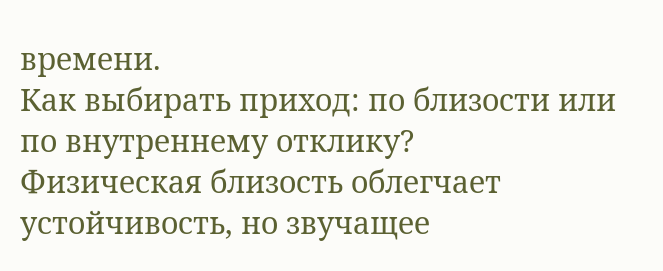времени.
Как выбирать приход: по близости или по внутреннему отклику?
Физическая близость облегчает устойчивость, но звучащее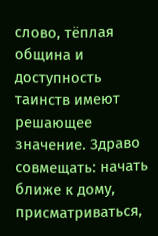слово, тёплая община и доступность таинств имеют решающее значение. Здраво совмещать: начать ближе к дому, присматриваться,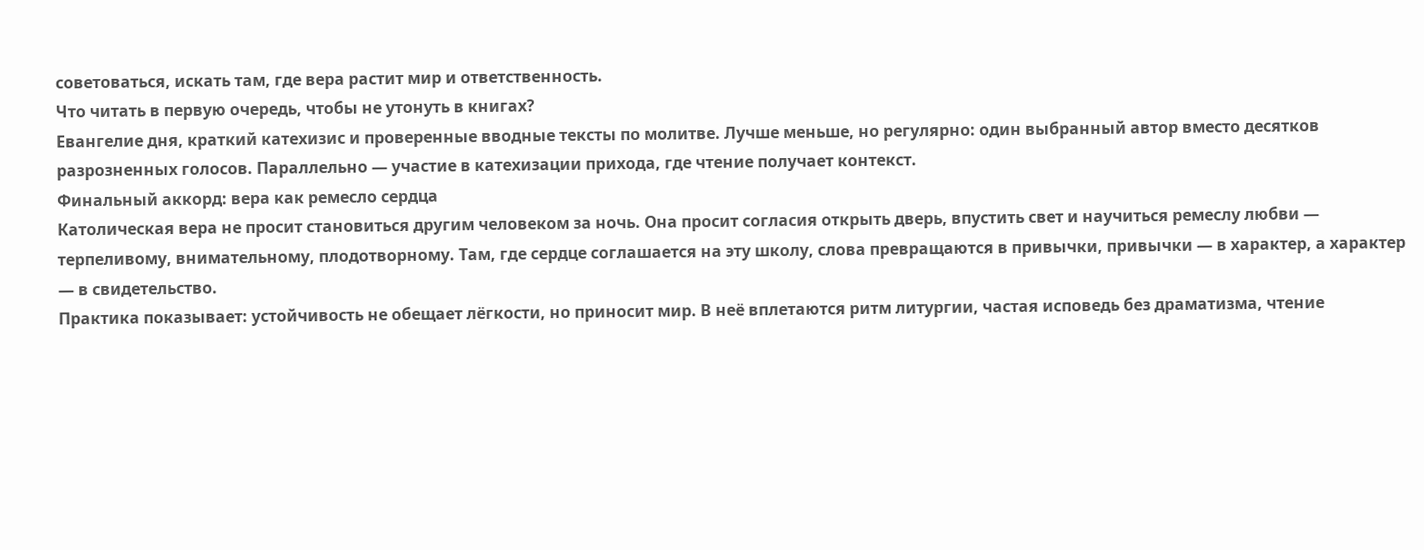советоваться, искать там, где вера растит мир и ответственность.
Что читать в первую очередь, чтобы не утонуть в книгах?
Евангелие дня, краткий катехизис и проверенные вводные тексты по молитве. Лучше меньше, но регулярно: один выбранный автор вместо десятков разрозненных голосов. Параллельно — участие в катехизации прихода, где чтение получает контекст.
Финальный аккорд: вера как ремесло сердца
Католическая вера не просит становиться другим человеком за ночь. Она просит согласия открыть дверь, впустить свет и научиться ремеслу любви — терпеливому, внимательному, плодотворному. Там, где сердце соглашается на эту школу, слова превращаются в привычки, привычки — в характер, а характер — в свидетельство.
Практика показывает: устойчивость не обещает лёгкости, но приносит мир. В неё вплетаются ритм литургии, частая исповедь без драматизма, чтение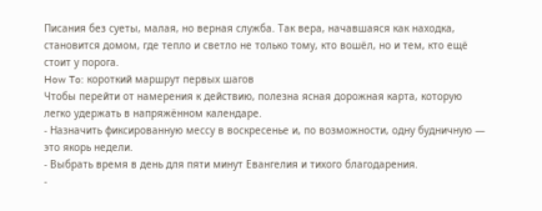Писания без суеты, малая, но верная служба. Так вера, начавшаяся как находка, становится домом, где тепло и светло не только тому, кто вошёл, но и тем, кто ещё стоит у порога.
How To: короткий маршрут первых шагов
Чтобы перейти от намерения к действию, полезна ясная дорожная карта, которую легко удержать в напряжённом календаре.
- Назначить фиксированную мессу в воскресенье и, по возможности, одну будничную — это якорь недели.
- Выбрать время в день для пяти минут Евангелия и тихого благодарения.
-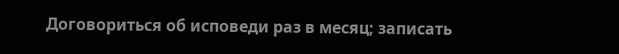Договориться об исповеди раз в месяц; записать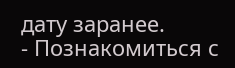дату заранее.
- Познакомиться с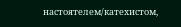настоятелем/катехистом,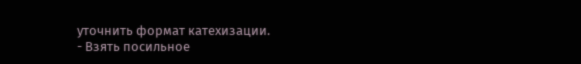уточнить формат катехизации.
- Взять посильное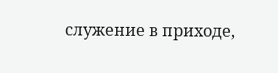служение в приходе,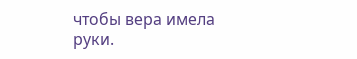чтобы вера имела руки.